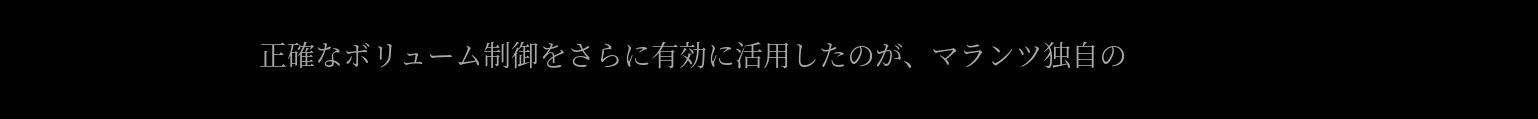正確なボリューム制御をさらに有効に活用したのが、マランツ独自の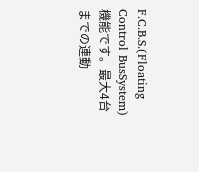F.C.B.S.(Floating Control BusSystem)機能です。最大4台までの連動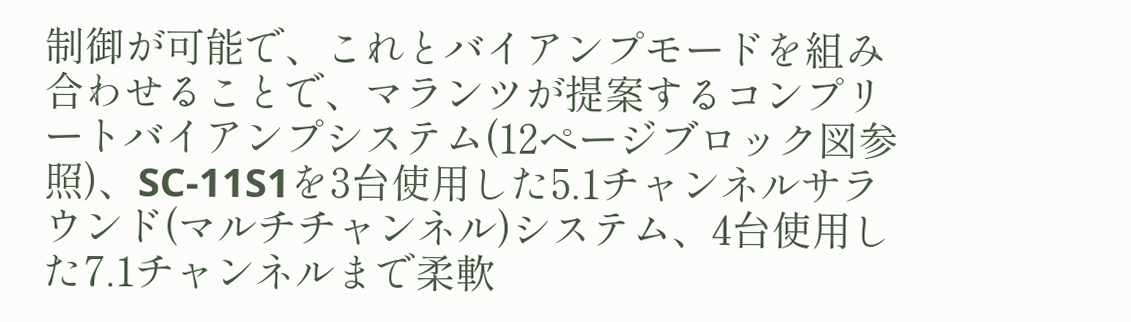制御が可能で、これとバイアンプモードを組み合わせることで、マランツが提案するコンプリートバイアンプシステム(12ページブロック図参照)、SC-11S1を3台使用した5.1チャンネルサラウンド(マルチチャンネル)システム、4台使用した7.1チャンネルまで柔軟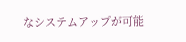なシステムアップが可能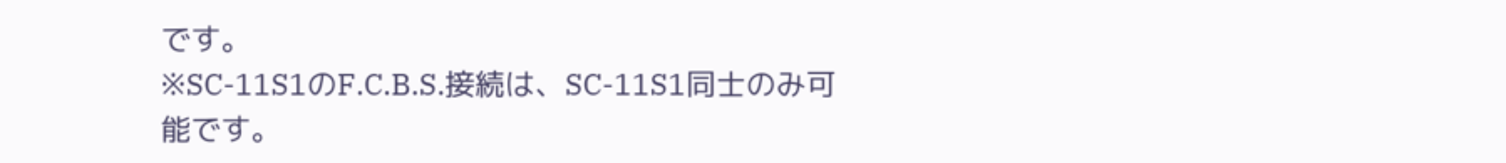です。
※SC-11S1のF.C.B.S.接続は、SC-11S1同士のみ可能です。